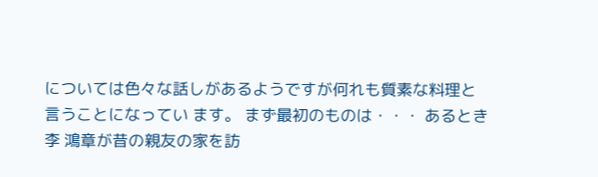については色々な話しがあるようですが何れも質素な料理と言うことになってい ます。 まず最初のものは・・・ あるとき李 鴻章が昔の親友の家を訪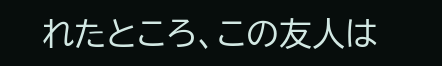れたところ、この友人は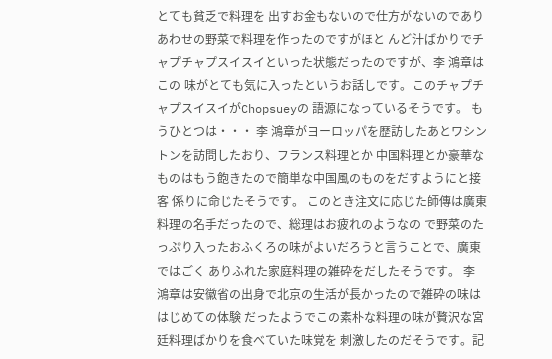とても貧乏で料理を 出すお金もないので仕方がないのでありあわせの野菜で料理を作ったのですがほと んど汁ばかりでチャプチャプスイスイといった状態だったのですが、李 鴻章はこの 味がとても気に入ったというお話しです。このチャプチャプスイスイがChopsueyの 語源になっているそうです。 もうひとつは・・・ 李 鴻章がヨーロッパを歴訪したあとワシントンを訪問したおり、フランス料理とか 中国料理とか豪華なものはもう飽きたので簡単な中国風のものをだすようにと接客 係りに命じたそうです。 このとき注文に応じた師傳は廣東料理の名手だったので、総理はお疲れのようなの で野菜のたっぷり入ったおふくろの味がよいだろうと言うことで、廣東ではごく ありふれた家庭料理の雑砕をだしたそうです。 李 鴻章は安徽省の出身で北京の生活が長かったので雑砕の味ははじめての体験 だったようでこの素朴な料理の味が贅沢な宮廷料理ばかりを食べていた味覚を 刺激したのだそうです。記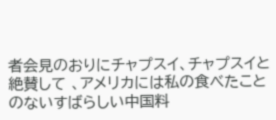者会見のおりにチャプスイ、チャプスイと絶賛して 、アメリカには私の食べたことのないすばらしい中国料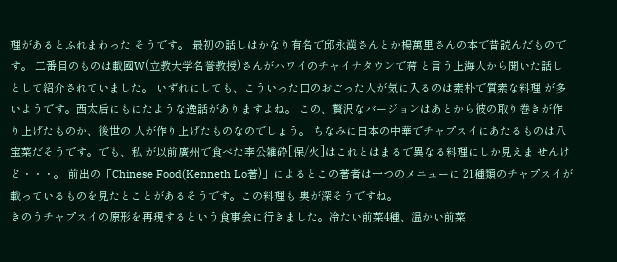理があるとふれまわった そうです。 最初の話しはかなり有名で邱永漢さんとか楊萬里さんの本で昔読んだものです。 二番目のものは載國W(立教大学名誉教授)さんがハワイのチャイナタウンで蒋 と言う上海人から聞いた話しとして紹介されていました。 いずれにしても、こういった口のおごった人が気に入るのは素朴で質素な料理 が多いようです。西太后にもにたような逸話がありますよね。 この、贅沢なバージョンはあとから彼の取り巻きが作り上げたものか、後世の 人が作り上げたものなのでしょう。 ちなみに日本の中華でチャプスイにあたるものは八宝菜だそうです。でも、私 が以前廣州で食べた李公雑砕[保/火]はこれとはまるで異なる料理にしか見えま せんけど・・・。 前出の「Chinese Food(Kenneth Lo著)」によるとこの著者は一つのメニューに 21種類のチャプスイが載っているものを見たとことがあるそうです。この料理も 奥が深そうですね。
きのうチャプスイの原形を再現するという食事会に行きました。冷たい前菜4種、温かい前菜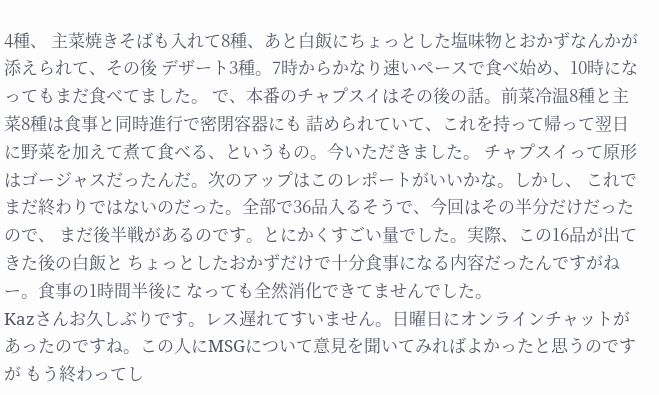4種、 主菜焼きそばも入れて8種、あと白飯にちょっとした塩味物とおかずなんかが添えられて、その後 デザート3種。7時からかなり速いペースで食べ始め、10時になってもまだ食べてました。 で、本番のチャプスイはその後の話。前菜冷温8種と主菜8種は食事と同時進行で密閉容器にも 詰められていて、これを持って帰って翌日に野菜を加えて煮て食べる、というもの。今いただきました。 チャプスイって原形はゴージャスだったんだ。次のアップはこのレポートがいいかな。しかし、 これでまだ終わりではないのだった。全部で36品入るそうで、今回はその半分だけだったので、 まだ後半戦があるのです。とにかくすごい量でした。実際、この16品が出てきた後の白飯と ちょっとしたおかずだけで十分食事になる内容だったんですがねー。食事の1時間半後に なっても全然消化できてませんでした。
Kazさんお久しぶりです。レス遅れてすいません。日曜日にオンラインチャットが あったのですね。この人にMSGについて意見を聞いてみればよかったと思うのですが もう終わってし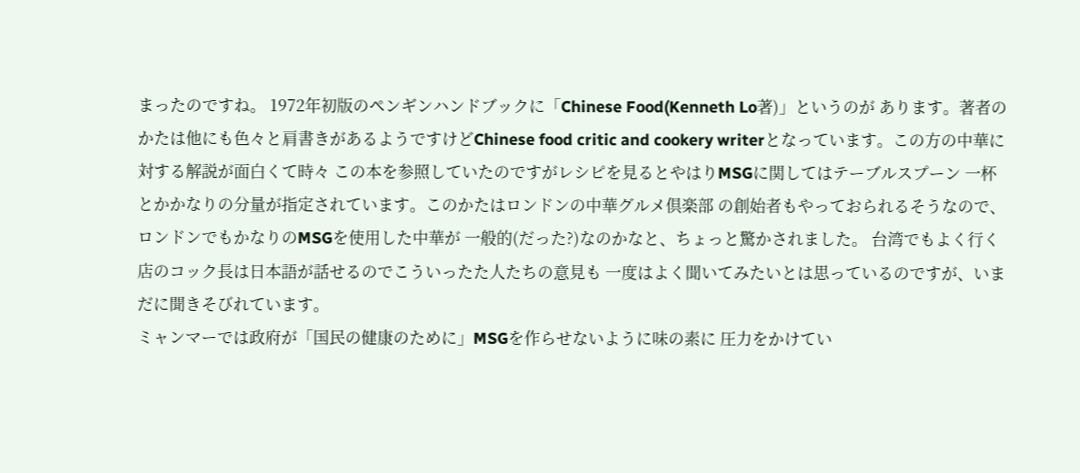まったのですね。 1972年初版のペンギンハンドブックに「Chinese Food(Kenneth Lo著)」というのが あります。著者のかたは他にも色々と肩書きがあるようですけどChinese food critic and cookery writerとなっています。この方の中華に対する解説が面白くて時々 この本を参照していたのですがレシピを見るとやはりMSGに関してはテーブルスプーン 一杯とかかなりの分量が指定されています。このかたはロンドンの中華グルメ倶楽部 の創始者もやっておられるそうなので、ロンドンでもかなりのMSGを使用した中華が 一般的(だった?)なのかなと、ちょっと驚かされました。 台湾でもよく行く店のコック長は日本語が話せるのでこういったた人たちの意見も 一度はよく聞いてみたいとは思っているのですが、いまだに聞きそびれています。
ミャンマーでは政府が「国民の健康のために」MSGを作らせないように味の素に 圧力をかけてい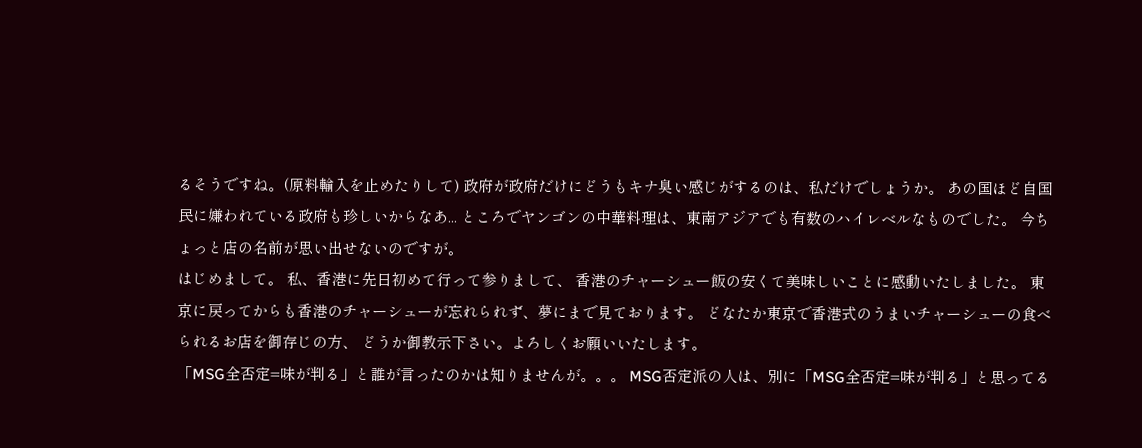るそうですね。(原料輸入を止めたりして) 政府が政府だけにどうもキナ臭い感じがするのは、私だけでしょうか。 あの国ほど自国民に嫌われている政府も珍しいからなあ... ところでヤンゴンの中華料理は、東南アジアでも有数のハイレベルなものでした。 今ちょっと店の名前が思い出せないのですが。
はじめまして。 私、香港に先日初めて行って参りまして、 香港のチャーシュー飯の安くて美味しいことに感動いたしました。 東京に戻ってからも香港のチャーシューが忘れられず、夢にまで見ております。 どなたか東京で香港式のうまいチャーシューの食べられるお店を御存じの方、 どうか御教示下さい。よろしくお願いいたします。
「MSG全否定=味が判る」と誰が言ったのかは知りませんが。。。 MSG否定派の人は、別に「MSG全否定=味が判る」と思ってる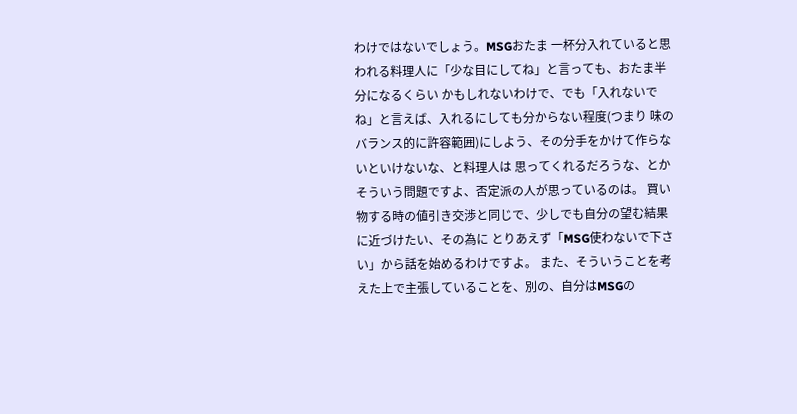わけではないでしょう。MSGおたま 一杯分入れていると思われる料理人に「少な目にしてね」と言っても、おたま半分になるくらい かもしれないわけで、でも「入れないでね」と言えば、入れるにしても分からない程度(つまり 味のバランス的に許容範囲)にしよう、その分手をかけて作らないといけないな、と料理人は 思ってくれるだろうな、とかそういう問題ですよ、否定派の人が思っているのは。 買い物する時の値引き交渉と同じで、少しでも自分の望む結果に近づけたい、その為に とりあえず「MSG使わないで下さい」から話を始めるわけですよ。 また、そういうことを考えた上で主張していることを、別の、自分はMSGの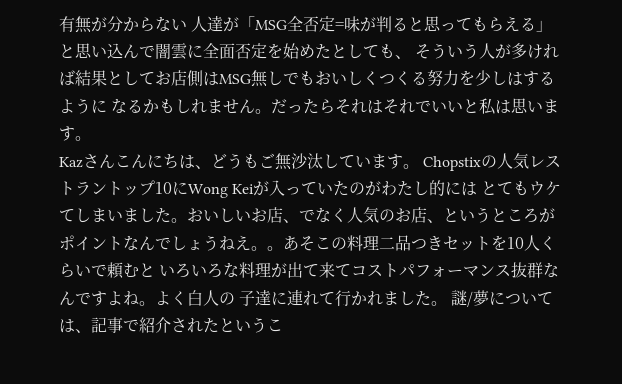有無が分からない 人達が「MSG全否定=味が判ると思ってもらえる」と思い込んで闇雲に全面否定を始めたとしても、 そういう人が多ければ結果としてお店側はMSG無しでもおいしくつくる努力を少しはするように なるかもしれません。だったらそれはそれでいいと私は思います。
Kazさんこんにちは、どうもご無沙汰しています。 Chopstixの人気レストラントップ10にWong Keiが入っていたのがわたし的には とてもウケてしまいました。おいしいお店、でなく人気のお店、というところが ポイントなんでしょうねえ。。あそこの料理二品つきセットを10人くらいで頼むと いろいろな料理が出て来てコストパフォーマンス抜群なんですよね。よく白人の 子達に連れて行かれました。 謎/夢については、記事で紹介されたというこ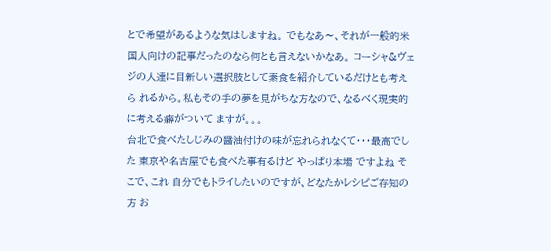とで希望があるような気はしますね。 でもなあ〜、それが一般的米国人向けの記事だったのなら何とも言えないかなあ。 コーシャ&ヴェジの人達に目新しい選択肢として素食を紹介しているだけとも考えら れるから。私もその手の夢を見がちな方なので、なるべく現実的に考える癖がついて ますが。。。
台北で食べたしじみの醤油付けの味が忘れられなくて・・・最高でした 東京や名古屋でも食べた事有るけど やっぱり本場 ですよね そこで、これ 自分でもトライしたいのですが、どなたかレシピご存知の方 お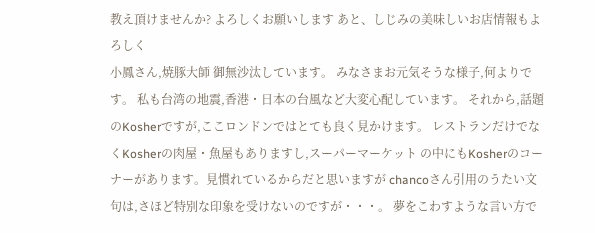教え頂けませんか? よろしくお願いします あと、しじみの美味しいお店情報もよろしく
小鳳さん,焼豚大師 御無沙汰しています。 みなさまお元気そうな様子,何よりです。 私も台湾の地震,香港・日本の台風など大変心配しています。 それから,話題のKosherですが,ここロンドンではとても良く見かけます。 レストランだけでなくKosherの肉屋・魚屋もありますし,スーパーマーケット の中にもKosherのコーナーがあります。見慣れているからだと思いますが chancoさん引用のうたい文句は,さほど特別な印象を受けないのですが・・・。 夢をこわすような言い方で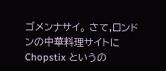ゴメンナサイ。 さて,ロンドンの中華料理サイトに Chopstix というの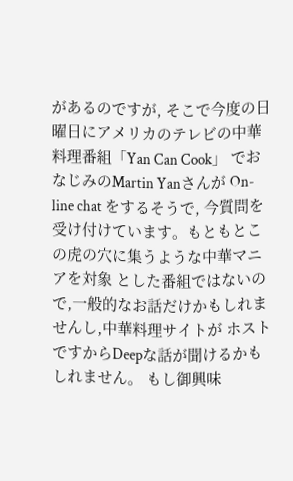があるのですが, そこで今度の日曜日にアメリカのテレビの中華料理番組「Yan Can Cook」 でおなじみのMartin Yanさんが On-line chat をするそうで, 今質問を受け付けています。もともとこの虎の穴に集うような中華マニアを対象 とした番組ではないので,一般的なお話だけかもしれませんし,中華料理サイトが ホストですからDeepな話が聞けるかもしれません。 もし御興味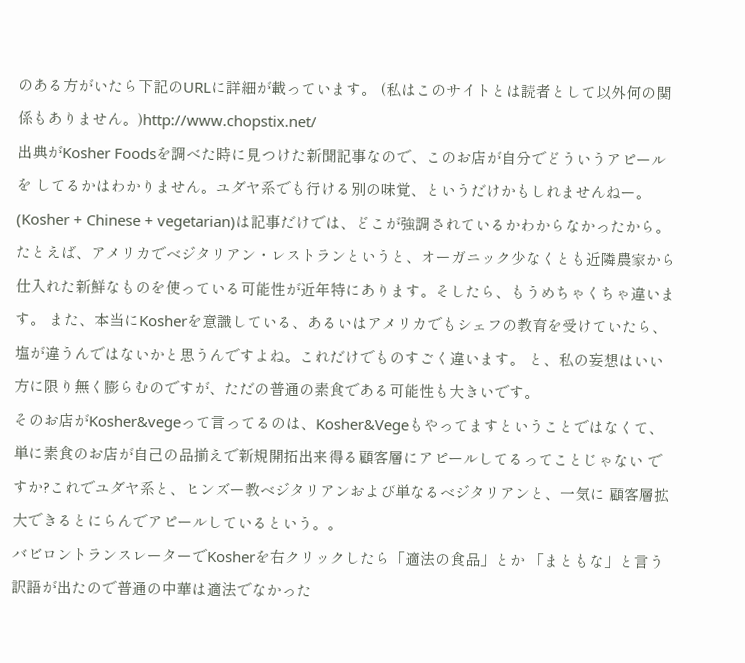のある方がいたら下記のURLに詳細が載っています。 (私はこのサイトとは読者として以外何の関係もありません。)http://www.chopstix.net/
出典がKosher Foodsを調べた時に見つけた新聞記事なので、このお店が自分でどういうアピールを してるかはわかりません。ユダヤ系でも行ける別の味覚、というだけかもしれませんねー。 (Kosher + Chinese + vegetarian)は記事だけでは、どこが強調されているかわからなかったから。 たとえば、アメリカでベジタリアン・レストランというと、オーガニック少なくとも近隣農家から 仕入れた新鮮なものを使っている可能性が近年特にあります。そしたら、もうめちゃくちゃ違います。 また、本当にKosherを意識している、あるいはアメリカでもシェフの教育を受けていたら、 塩が違うんではないかと思うんですよね。これだけでものすごく違います。 と、私の妄想はいい方に限り無く膨らむのですが、ただの普通の素食である可能性も大きいです。
そのお店がKosher&vegeって言ってるのは、Kosher&Vegeもやってますということではなくて、 単に素食のお店が自己の品揃えで新規開拓出来得る顧客層にアピールしてるってことじゃない ですか?これでユダヤ系と、ヒンズー教ベジタリアンおよび単なるベジタリアンと、一気に 顧客層拡大できるとにらんでアピールしているという。。
バビロントランスレーターでKosherを右クリックしたら「適法の食品」とか 「まともな」と言う訳語が出たので普通の中華は適法でなかった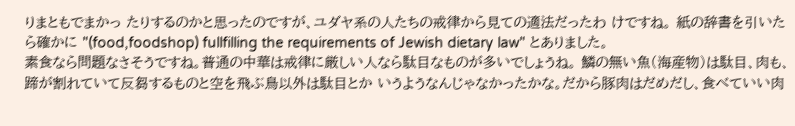りまともでまかっ たりするのかと思ったのですが、ユダヤ系の人たちの戒律から見ての適法だったわ けですね。 紙の辞書を引いたら確かに "(food,foodshop) fullfilling the requirements of Jewish dietary law" とありました。
素食なら問題なさそうですね。普通の中華は戒律に厳しい人なら駄目なものが多いでしょうね。 鱗の無い魚(海産物)は駄目、肉も、蹄が割れていて反芻するものと空を飛ぶ鳥以外は駄目とか いうようなんじゃなかったかな。だから豚肉はだめだし、食べていい肉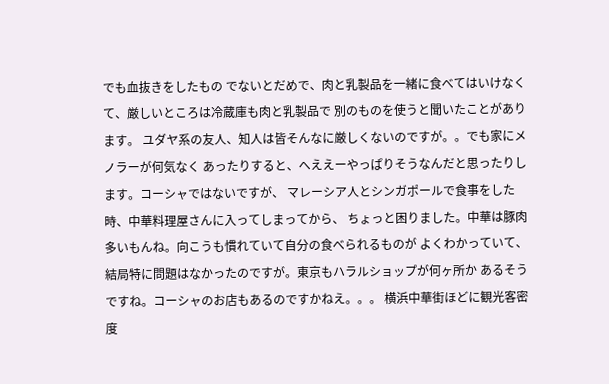でも血抜きをしたもの でないとだめで、肉と乳製品を一緒に食べてはいけなくて、厳しいところは冷蔵庫も肉と乳製品で 別のものを使うと聞いたことがあります。 ユダヤ系の友人、知人は皆そんなに厳しくないのですが。。でも家にメノラーが何気なく あったりすると、へええーやっぱりそうなんだと思ったりします。コーシャではないですが、 マレーシア人とシンガポールで食事をした時、中華料理屋さんに入ってしまってから、 ちょっと困りました。中華は豚肉多いもんね。向こうも慣れていて自分の食べられるものが よくわかっていて、結局特に問題はなかったのですが。東京もハラルショップが何ヶ所か あるそうですね。コーシャのお店もあるのですかねえ。。。 横浜中華街ほどに観光客密度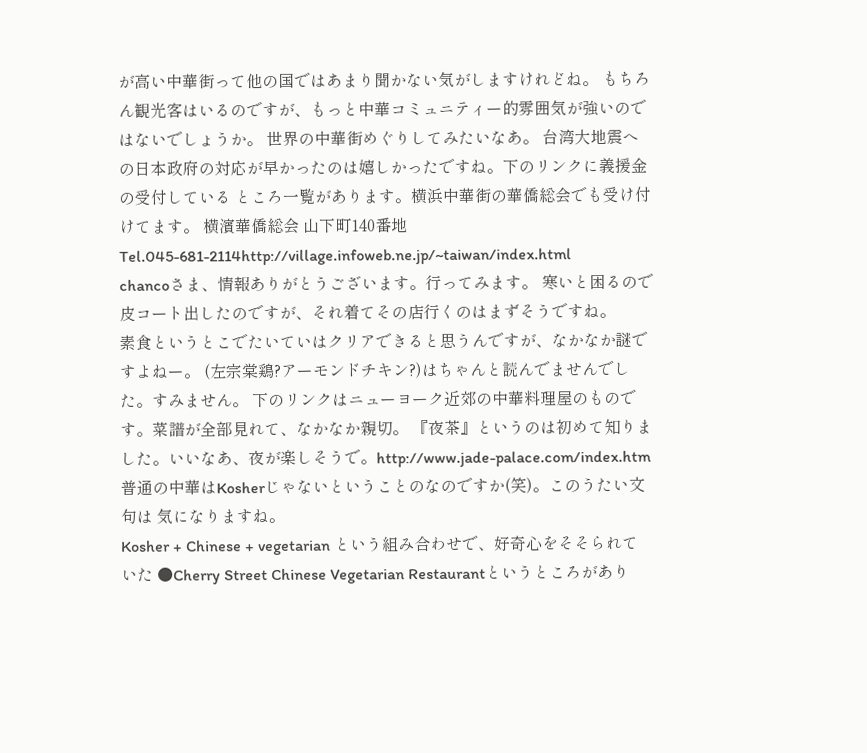が高い中華街って他の国ではあまり聞かない気がしますけれどね。 もちろん観光客はいるのですが、もっと中華コミュニティー的雰囲気が強いのではないでしょうか。 世界の中華街めぐりしてみたいなあ。 台湾大地震への日本政府の対応が早かったのは嬉しかったですね。下のリンクに義援金の受付している ところ一覧があります。横浜中華街の華僑総会でも受け付けてます。 横濱華僑総会 山下町140番地 Tel.045-681-2114http://village.infoweb.ne.jp/~taiwan/index.html
chancoさま、情報ありがとうございます。行ってみます。 寒いと困るので皮コート出したのですが、それ着てその店行くのはまずそうですね。
素食というとこでたいていはクリアできると思うんですが、なかなか謎ですよねー。 (左宗棠鶏?アーモンドチキン?)はちゃんと読んでませんでした。すみません。 下のリンクはニューヨーク近郊の中華料理屋のものです。菜譜が全部見れて、なかなか親切。 『夜茶』というのは初めて知りました。いいなあ、夜が楽しそうで。http://www.jade-palace.com/index.htm
普通の中華はKosherじゃないということのなのですか(笑)。このうたい文句は 気になりますね。
Kosher + Chinese + vegetarian という組み合わせで、好奇心をそそられていた ●Cherry Street Chinese Vegetarian Restaurantというところがあり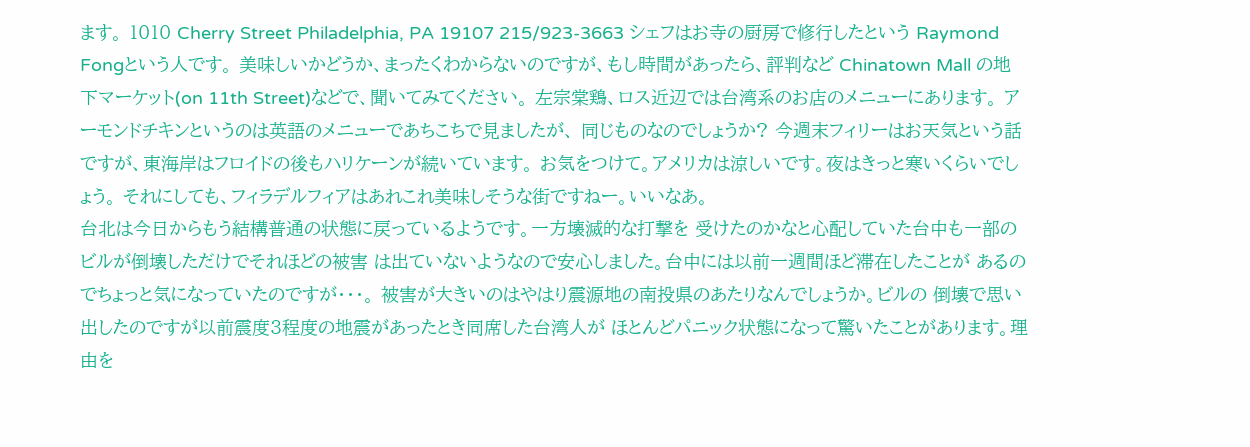ます。 1010 Cherry Street Philadelphia, PA 19107 215/923-3663 シェフはお寺の厨房で修行したという Raymond Fongという人です。 美味しいかどうか、まったくわからないのですが、もし時間があったら、評判など Chinatown Mall の地下マーケット(on 11th Street)などで、聞いてみてください。 左宗棠鶏、ロス近辺では台湾系のお店のメニューにあります。 アーモンドチキンというのは英語のメニューであちこちで見ましたが、 同じものなのでしょうか? 今週末フィリーはお天気という話ですが、東海岸はフロイドの後もハリケーンが続いています。 お気をつけて。アメリカは涼しいです。夜はきっと寒いくらいでしょう。 それにしても、フィラデルフィアはあれこれ美味しそうな街ですねー。いいなあ。
台北は今日からもう結構普通の状態に戻っているようです。一方壊滅的な打撃を 受けたのかなと心配していた台中も一部のビルが倒壊しただけでそれほどの被害 は出ていないようなので安心しました。台中には以前一週間ほど滞在したことが あるのでちょっと気になっていたのですが・・・。 被害が大きいのはやはり震源地の南投県のあたりなんでしょうか。ビルの 倒壊で思い出したのですが以前震度3程度の地震があったとき同席した台湾人が ほとんどパニック状態になって驚いたことがあります。理由を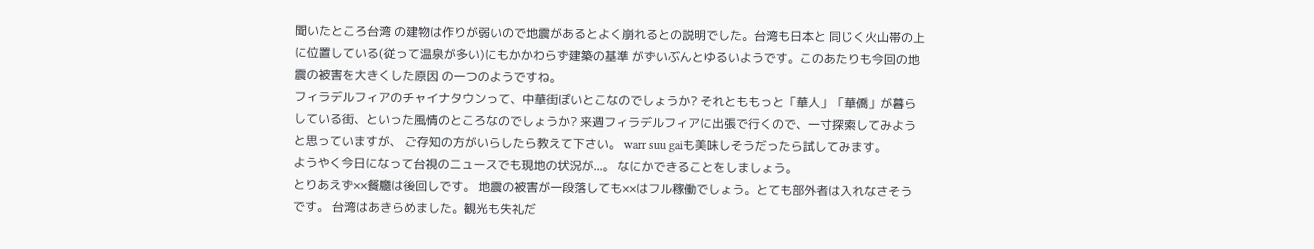聞いたところ台湾 の建物は作りが弱いので地震があるとよく崩れるとの説明でした。台湾も日本と 同じく火山帯の上に位置している(従って温泉が多い)にもかかわらず建築の基準 がずいぶんとゆるいようです。このあたりも今回の地震の被害を大きくした原因 の一つのようですね。
フィラデルフィアのチャイナタウンって、中華街ぽいとこなのでしょうか? それとももっと「華人」「華僑」が暮らしている街、といった風情のところなのでしょうか? 来週フィラデルフィアに出張で行くので、一寸探索してみようと思っていますが、 ご存知の方がいらしたら教えて下さい。 warr suu gaiも美味しそうだったら試してみます。
ようやく今日になって台視のニュースでも現地の状況が...。 なにかできることをしましょう。
とりあえず××餐廳は後回しです。 地震の被害が一段落しても××はフル稼働でしょう。とても部外者は入れなさそうです。 台湾はあきらめました。観光も失礼だ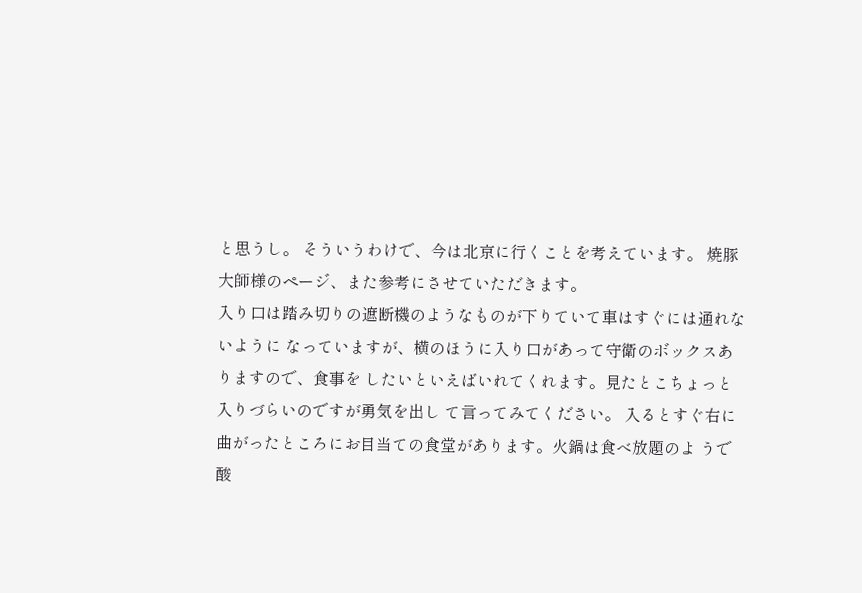と思うし。 そういうわけで、今は北京に行くことを考えています。 焼豚大師様のページ、また参考にさせていただきます。
入り口は踏み切りの遮断機のようなものが下りていて車はすぐには通れないように なっていますが、横のほうに入り口があって守衛のボックスありますので、食事を したいといえばいれてくれます。見たとこちょっと入りづらいのですが勇気を出し て言ってみてください。 入るとすぐ右に曲がったところにお目当ての食堂があります。火鍋は食べ放題のよ うで酸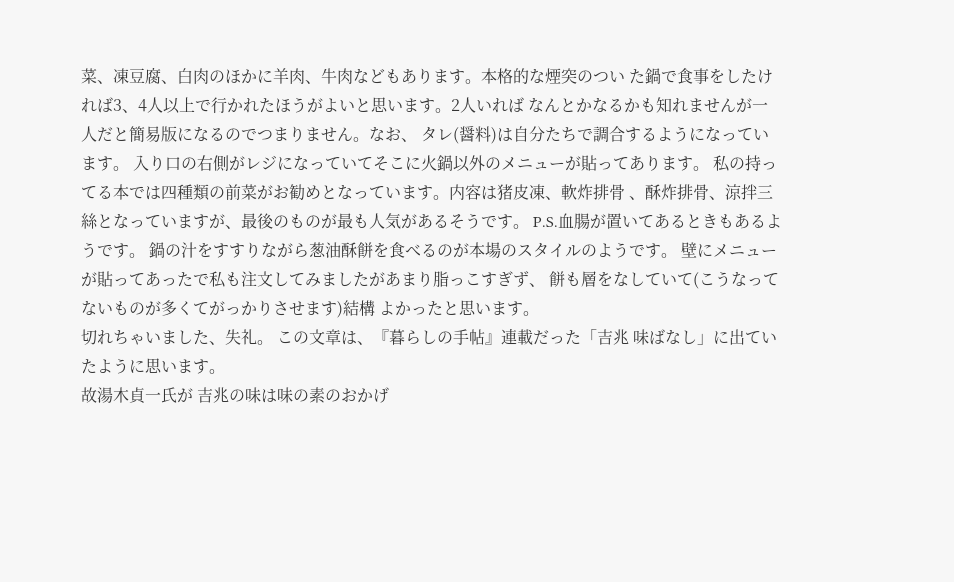菜、凍豆腐、白肉のほかに羊肉、牛肉などもあります。本格的な煙突のつい た鍋で食事をしたければ3、4人以上で行かれたほうがよいと思います。2人いれば なんとかなるかも知れませんが一人だと簡易版になるのでつまりません。なお、 タレ(醤料)は自分たちで調合するようになっています。 入り口の右側がレジになっていてそこに火鍋以外のメニューが貼ってあります。 私の持ってる本では四種類の前菜がお勧めとなっています。内容は猪皮凍、軟炸排骨 、酥炸排骨、涼拌三絲となっていますが、最後のものが最も人気があるそうです。 P.S.血腸が置いてあるときもあるようです。 鍋の汁をすすりながら葱油酥餅を食べるのが本場のスタイルのようです。 壁にメニューが貼ってあったで私も注文してみましたがあまり脂っこすぎず、 餅も層をなしていて(こうなってないものが多くてがっかりさせます)結構 よかったと思います。
切れちゃいました、失礼。 この文章は、『暮らしの手帖』連載だった「吉兆 味ばなし」に出ていたように思います。
故湯木貞一氏が 吉兆の味は味の素のおかげ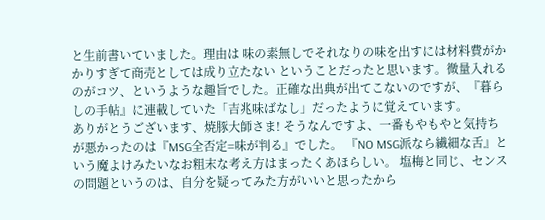と生前書いていました。理由は 味の素無しでそれなりの味を出すには材料費がかかりすぎて商売としては成り立たない ということだったと思います。微量入れるのがコツ、というような趣旨でした。正確な出典が出てこないのですが、『暮らしの手帖』に連載していた「吉兆味ばなし」だったように覚えています。
ありがとうございます、焼豚大師さま! そうなんですよ、一番もやもやと気持ちが悪かったのは『MSG全否定=味が判る』でした。 『NO MSG派なら繊細な舌』という魔よけみたいなお粗末な考え方はまったくあほらしい。 塩梅と同じ、センスの問題というのは、自分を疑ってみた方がいいと思ったから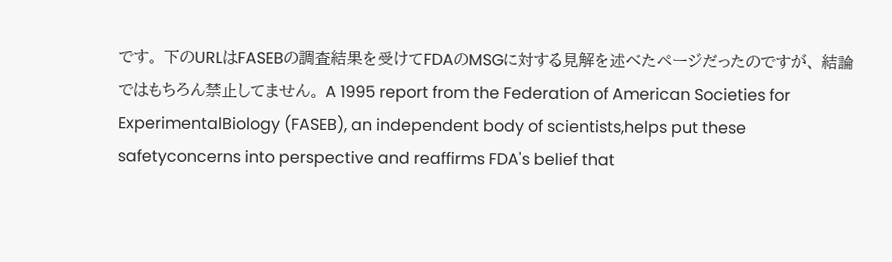です。 下のURLはFASEBの調査結果を受けてFDAのMSGに対する見解を述べたページだったのですが、 結論ではもちろん禁止してません。 A 1995 report from the Federation of American Societies for ExperimentalBiology (FASEB), an independent body of scientists,helps put these safetyconcerns into perspective and reaffirms FDA's belief that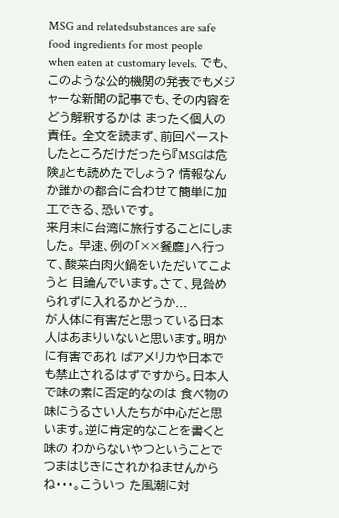MSG and relatedsubstances are safe food ingredients for most people when eaten at customary levels. でも、このような公的機関の発表でもメジャーな新聞の記事でも、その内容をどう解釈するかは まったく個人の責任。 全文を読まず、前回ペーストしたところだけだったら『MSGは危険』とも読めたでしょう? 情報なんか誰かの都合に合わせて簡単に加工できる、恐いです。
来月末に台湾に旅行することにしました。 早速、例の「××餐廳」へ行って、酸菜白肉火鍋をいただいてこようと 目論んでいます。さて、見咎められずに入れるかどうか...
が人体に有害だと思っている日本人はあまりいないと思います。明かに有害であれ ばアメリカや日本でも禁止されるはずですから。日本人で味の素に否定的なのは 食べ物の味にうるさい人たちが中心だと思います。逆に肯定的なことを書くと味の わからないやつということでつまはじきにされかねませんからね・・・。こういっ た風潮に対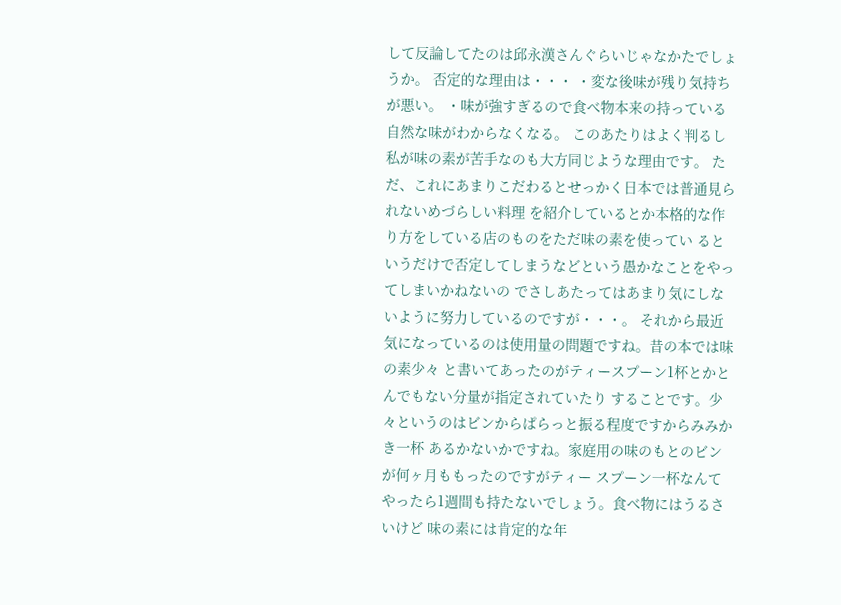して反論してたのは邱永漢さんぐらいじゃなかたでしょうか。 否定的な理由は・・・ ・変な後味が残り気持ちが悪い。 ・味が強すぎるので食べ物本来の持っている自然な味がわからなくなる。 このあたりはよく判るし私が味の素が苦手なのも大方同じような理由です。 ただ、これにあまりこだわるとせっかく日本では普通見られないめづらしい料理 を紹介しているとか本格的な作り方をしている店のものをただ味の素を使ってい るというだけで否定してしまうなどという愚かなことをやってしまいかねないの でさしあたってはあまり気にしないように努力しているのですが・・・。 それから最近気になっているのは使用量の問題ですね。昔の本では味の素少々 と書いてあったのがティースプーン1杯とかとんでもない分量が指定されていたり することです。少々というのはビンからぱらっと振る程度ですからみみかき一杯 あるかないかですね。家庭用の味のもとのビンが何ヶ月ももったのですがティー スプーン一杯なんてやったら1週間も持たないでしょう。食べ物にはうるさいけど 味の素には肯定的な年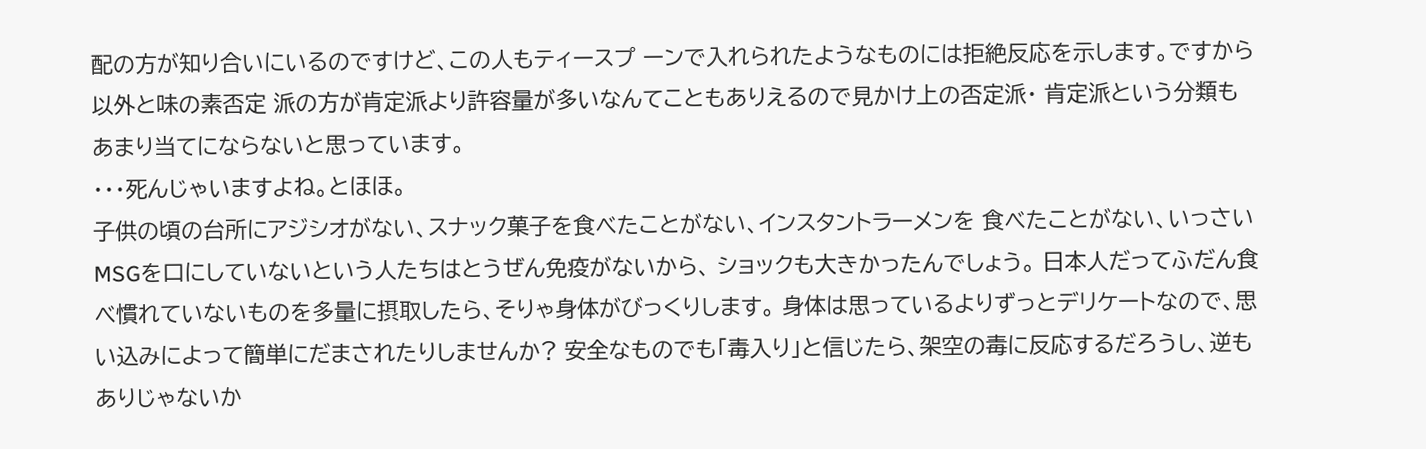配の方が知り合いにいるのですけど、この人もティースプ ーンで入れられたようなものには拒絶反応を示します。ですから以外と味の素否定 派の方が肯定派より許容量が多いなんてこともありえるので見かけ上の否定派・ 肯定派という分類もあまり当てにならないと思っています。
・・・死んじゃいますよね。とほほ。
子供の頃の台所にアジシオがない、スナック菓子を食べたことがない、インスタントラーメンを 食べたことがない、いっさいMSGを口にしていないという人たちはとうぜん免疫がないから、 ショックも大きかったんでしょう。 日本人だってふだん食べ慣れていないものを多量に摂取したら、そりゃ身体がびっくりします。 身体は思っているよりずっとデリケートなので、思い込みによって簡単にだまされたりしませんか? 安全なものでも「毒入り」と信じたら、架空の毒に反応するだろうし、逆もありじゃないか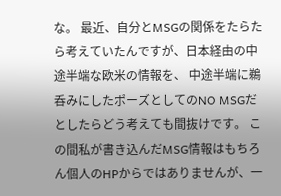な。 最近、自分とMSGの関係をたらたら考えていたんですが、日本経由の中途半端な欧米の情報を、 中途半端に鵜呑みにしたポーズとしてのNO MSGだとしたらどう考えても間抜けです。 この間私が書き込んだMSG情報はもちろん個人のHPからではありませんが、一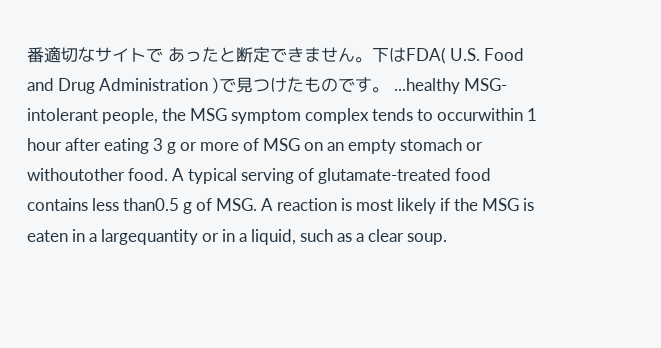番適切なサイトで あったと断定できません。下はFDA( U.S. Food and Drug Administration )で見つけたものです。 ...healthy MSG-intolerant people, the MSG symptom complex tends to occurwithin 1 hour after eating 3 g or more of MSG on an empty stomach or withoutother food. A typical serving of glutamate-treated food contains less than0.5 g of MSG. A reaction is most likely if the MSG is eaten in a largequantity or in a liquid, such as a clear soup.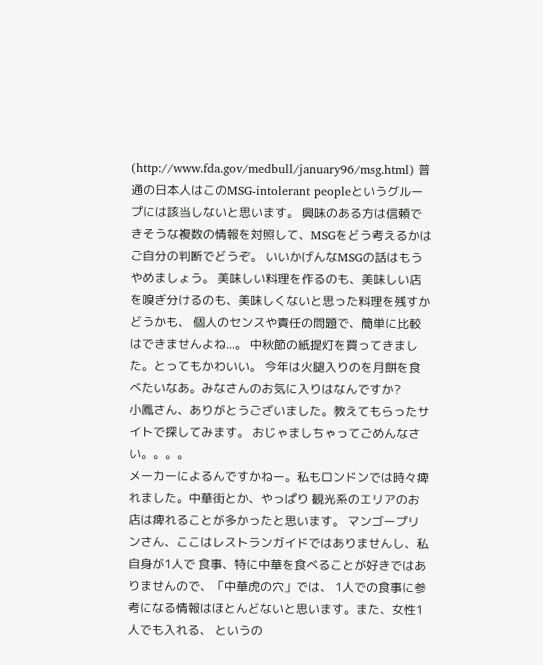(http://www.fda.gov/medbull/january96/msg.html) 普通の日本人はこのMSG-intolerant peopleというグループには該当しないと思います。 興味のある方は信頼できそうな複数の情報を対照して、MSGをどう考えるかはご自分の判断でどうぞ。 いいかげんなMSGの話はもうやめましょう。 美味しい料理を作るのも、美味しい店を嗅ぎ分けるのも、美味しくないと思った料理を残すかどうかも、 個人のセンスや責任の問題で、簡単に比較はできませんよね...。 中秋節の紙提灯を買ってきました。とってもかわいい。 今年は火腿入りのを月餅を食べたいなあ。みなさんのお気に入りはなんですか?
小鳳さん、ありがとうございました。教えてもらったサイトで探してみます。 おじゃましちゃってごめんなさい。。。。
メーカーによるんですかねー。私もロンドンでは時々痺れました。中華街とか、やっぱり 観光系のエリアのお店は痺れることが多かったと思います。 マンゴープリンさん、ここはレストランガイドではありませんし、私自身が1人で 食事、特に中華を食べることが好きではありませんので、「中華虎の穴」では、 1人での食事に参考になる情報はほとんどないと思います。また、女性1人でも入れる、 というの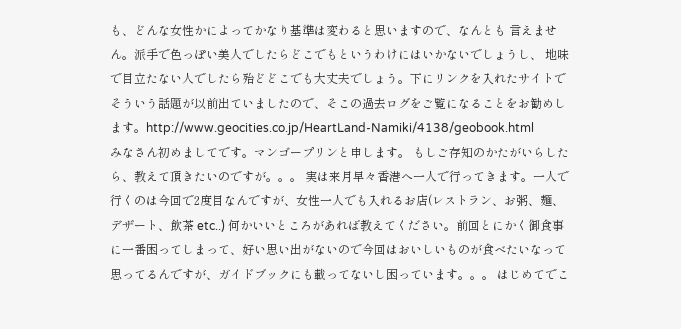も、どんな女性かによってかなり基準は変わると思いますので、なんとも 言えません。派手で色っぽい美人でしたらどこでもというわけにはいかないでしょうし、 地味で目立たない人でしたら殆どどこでも大丈夫でしょう。下にリンクを入れたサイトで そういう話題が以前出ていましたので、そこの過去ログをご覧になることをお勧めします。http://www.geocities.co.jp/HeartLand-Namiki/4138/geobook.html
みなさん初めましてです。マンゴープリンと申します。 もしご存知のかたがいらしたら、教えて頂きたいのですが。。。 実は来月早々香港へ一人で行ってきます。一人で行くのは今回で2度目なんですが、女性一人でも入れるお店(レストラン、お粥、麺、デザート、飲茶 etc..) 何かいいところがあれば教えてください。前回とにかく御食事に一番困ってしまって、好い思い出がないので今回はおいしいものが食べたいなって思ってるんですが、ガイドブックにも載ってないし困っています。。。 はじめてでこ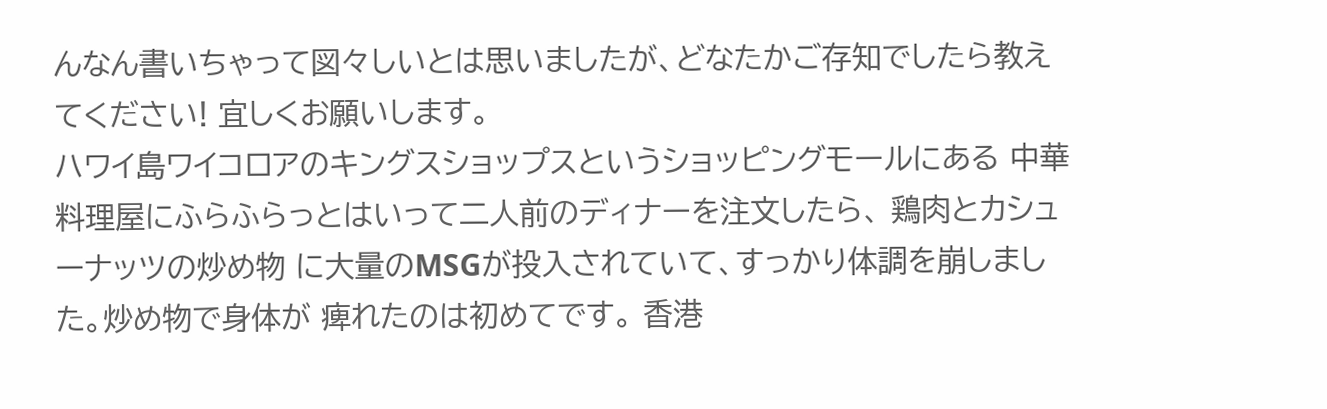んなん書いちゃって図々しいとは思いましたが、どなたかご存知でしたら教えてください! 宜しくお願いします。
ハワイ島ワイコロアのキングスショップスというショッピングモールにある 中華料理屋にふらふらっとはいって二人前のディナーを注文したら、 鶏肉とカシューナッツの炒め物 に大量のMSGが投入されていて、すっかり体調を崩しました。炒め物で身体が 痺れたのは初めてです。 香港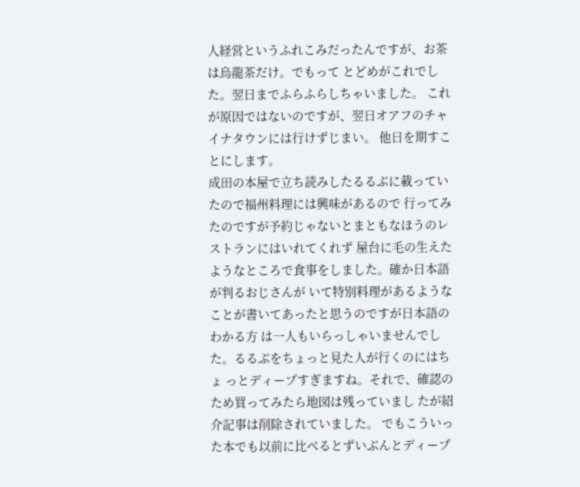人経営というふれこみだったんですが、お茶は烏龍茶だけ。でもって とどめがこれでした。翌日までふらふらしちゃいました。 これが原因ではないのですが、翌日オアフのチャイナタウンには行けずじまい。 他日を期すことにします。
成田の本屋で立ち読みしたるるぶに載っていたので福州料理には興味があるので 行ってみたのですが予約じゃないとまともなほうのレストランにはいれてくれず 屋台に毛の生えたようなところで食事をしました。確か日本語が判るおじさんが いて特別料理があるようなことが書いてあったと思うのですが日本語のわかる方 は一人もいらっしゃいませんでした。るるぶをちょっと見た人が行くのにはちょ っとディープすぎますね。それで、確認のため買ってみたら地図は残っていまし たが紹介記事は削除されていました。 でもこういった本でも以前に比べるとずいぶんとディープ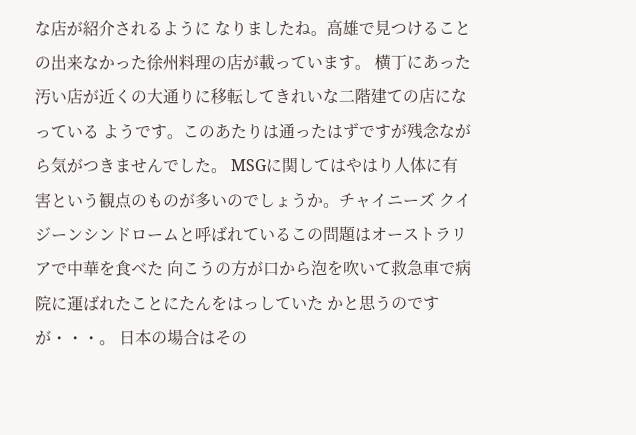な店が紹介されるように なりましたね。高雄で見つけることの出来なかった徐州料理の店が載っています。 横丁にあった汚い店が近くの大通りに移転してきれいな二階建ての店になっている ようです。このあたりは通ったはずですが残念ながら気がつきませんでした。 MSGに関してはやはり人体に有害という観点のものが多いのでしょうか。チャイニーズ クイジーンシンドロームと呼ばれているこの問題はオーストラリアで中華を食べた 向こうの方が口から泡を吹いて救急車で病院に運ばれたことにたんをはっしていた かと思うのですが・・・。 日本の場合はその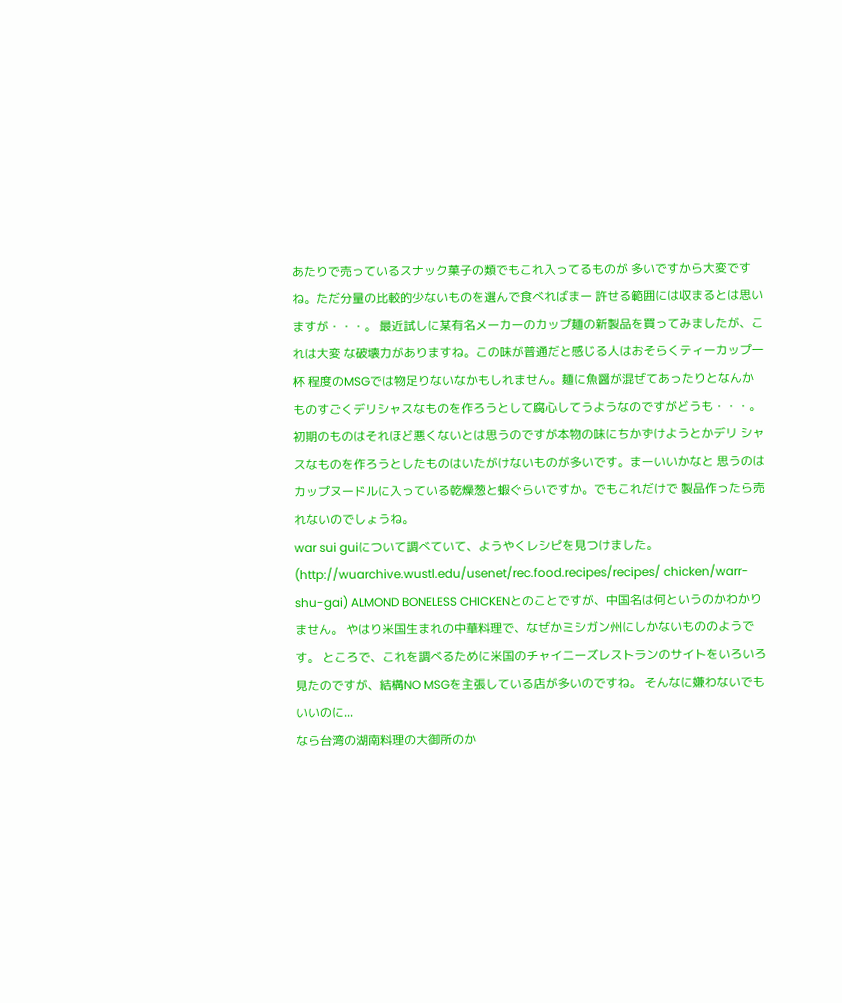あたりで売っているスナック菓子の類でもこれ入ってるものが 多いですから大変ですね。ただ分量の比較的少ないものを選んで食べればまー 許せる範囲には収まるとは思いますが・・・。 最近試しに某有名メーカーのカップ麺の新製品を買ってみましたが、これは大変 な破壊力がありますね。この味が普通だと感じる人はおそらくティーカップ一杯 程度のMSGでは物足りないなかもしれません。麺に魚醤が混ぜてあったりとなんか ものすごくデリシャスなものを作ろうとして腐心してうようなのですがどうも・・・。 初期のものはそれほど悪くないとは思うのですが本物の味にちかずけようとかデリ シャスなものを作ろうとしたものはいたがけないものが多いです。まーいいかなと 思うのはカップヌードルに入っている乾燥葱と蝦ぐらいですか。でもこれだけで 製品作ったら売れないのでしょうね。
war sui guiについて調べていて、ようやくレシピを見つけました。 (http://wuarchive.wustl.edu/usenet/rec.food.recipes/recipes/ chicken/warr-shu-gai) ALMOND BONELESS CHICKENとのことですが、中国名は何というのかわかりません。 やはり米国生まれの中華料理で、なぜかミシガン州にしかないもののようです。 ところで、これを調べるために米国のチャイニーズレストランのサイトをいろいろ 見たのですが、結構NO MSGを主張している店が多いのですね。 そんなに嫌わないでもいいのに...
なら台湾の湖南料理の大御所のか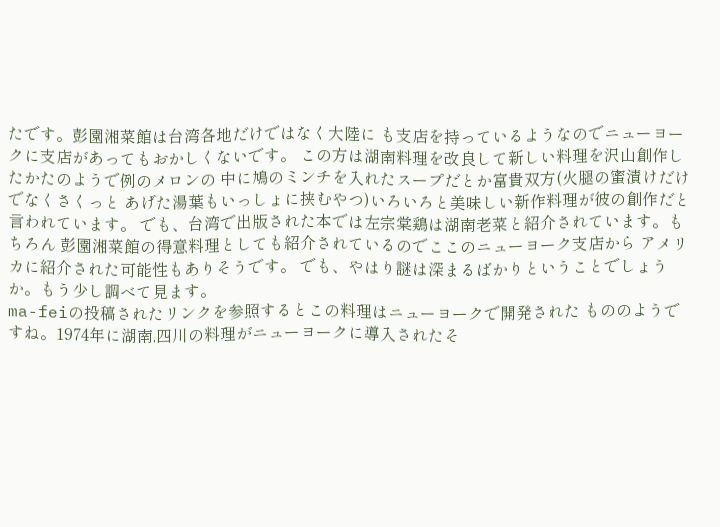たです。彭園湘菜館は台湾各地だけではなく大陸に も支店を持っているようなのでニューヨークに支店があってもおかしくないです。 この方は湖南料理を改良して新しい料理を沢山創作したかたのようで例のメロンの 中に鳩のミンチを入れたスープだとか富貴双方(火腿の蜜漬けだけでなくさくっと あげた湯葉もいっしょに挟むやつ)いろいろと美味しい新作料理が彼の創作だと 言われています。 でも、台湾で出版された本では左宗棠鶏は湖南老菜と紹介されています。もちろん 彭園湘菜館の得意料理としても紹介されているのでここのニューヨーク支店から アメリカに紹介された可能性もありそうです。 でも、やはり謎は深まるばかりということでしょうか。もう少し調べて見ます。
ma-feiの投稿されたリンクを参照するとこの料理はニューヨークで開発された もののようですね。1974年に湖南,四川の料理がニューヨークに導入されたそ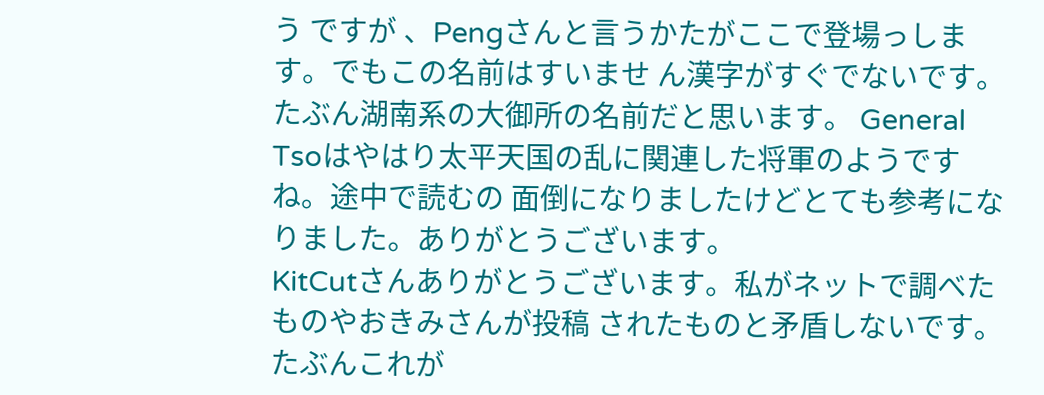う ですが 、Pengさんと言うかたがここで登場っします。でもこの名前はすいませ ん漢字がすぐでないです。たぶん湖南系の大御所の名前だと思います。 General Tsoはやはり太平天国の乱に関連した将軍のようですね。途中で読むの 面倒になりましたけどとても参考になりました。ありがとうございます。
KitCutさんありがとうございます。私がネットで調べたものやおきみさんが投稿 されたものと矛盾しないです。たぶんこれが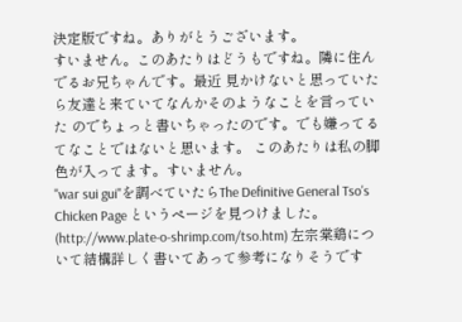決定版ですね。ありがとうございます。
すいません。このあたりはどうもですね。隣に住んでるお兄ちゃんです。最近 見かけないと思っていたら友達と来ていてなんかそのようなことを言っていた のでちょっと書いちゃったのです。でも嫌ってるてなことではないと思います。 このあたりは私の脚色が入ってます。すいません。
"war sui gui"を調べていたらThe Definitive General Tso's Chicken Page というページを見つけました。(http://www.plate-o-shrimp.com/tso.htm) 左宗棠鶏について結構詳しく書いてあって参考になりそうです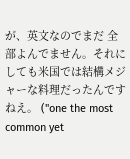が、英文なのでまだ 全部よんでません。それにしても米国では結構メジャーな料理だったんですねえ。 ("one the most common yet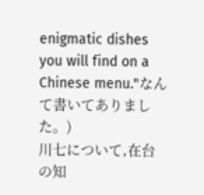enigmatic dishes you will find on a Chinese menu."なんて書いてありました。)
川七について,在台の知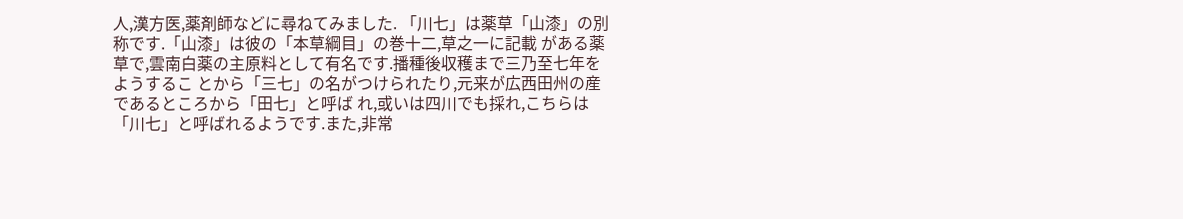人,漢方医,薬剤師などに尋ねてみました. 「川七」は薬草「山漆」の別称です.「山漆」は彼の「本草綱目」の巻十二,草之一に記載 がある薬草で,雲南白薬の主原料として有名です.播種後収穫まで三乃至七年をようするこ とから「三七」の名がつけられたり,元来が広西田州の産であるところから「田七」と呼ば れ,或いは四川でも採れ,こちらは「川七」と呼ばれるようです.また,非常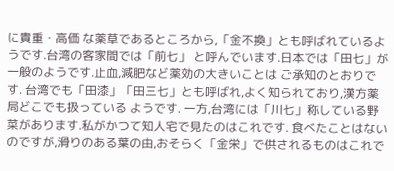に貴重・高価 な薬草であるところから,「金不換」とも呼ばれているようです.台湾の客家間では「前七」 と呼んでいます.日本では「田七」が一般のようです.止血,減肥など薬効の大きいことは ご承知のとおりです. 台湾でも「田漆」「田三七」とも呼ばれ,よく知られており,漢方薬局どこでも扱っている ようです. 一方,台湾には「川七」称している野菜があります.私がかつて知人宅で見たのはこれです. 食べたことはないのですが,滑りのある葉の由,おそらく「金栄」で供されるものはこれで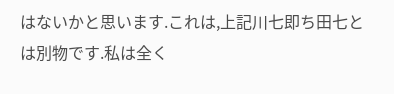はないかと思います.これは,上記川七即ち田七とは別物です.私は全く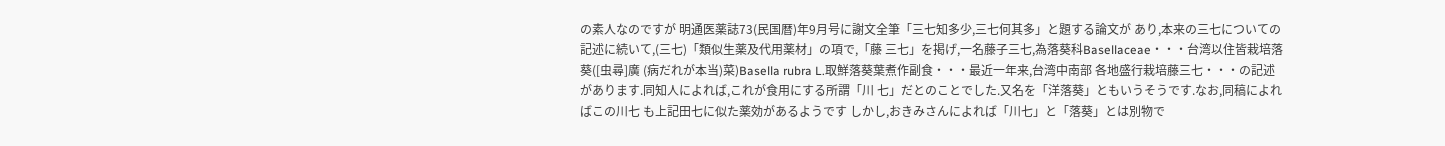の素人なのですが 明通医薬誌73(民国暦)年9月号に謝文全筆「三七知多少,三七何其多」と題する論文が あり,本来の三七についての記述に続いて,(三七)「類似生薬及代用薬材」の項で,「藤 三七」を掲げ,一名藤子三七,為落葵科Basellaceae・・・台湾以住皆栽培落葵([虫尋]廣 (病だれが本当)菜)Basella rubra L.取鮮落葵葉煮作副食・・・最近一年来,台湾中南部 各地盛行栽培藤三七・・・の記述があります.同知人によれば,これが食用にする所謂「川 七」だとのことでした.又名を「洋落葵」ともいうそうです.なお,同稿によればこの川七 も上記田七に似た薬効があるようです しかし,おきみさんによれば「川七」と「落葵」とは別物で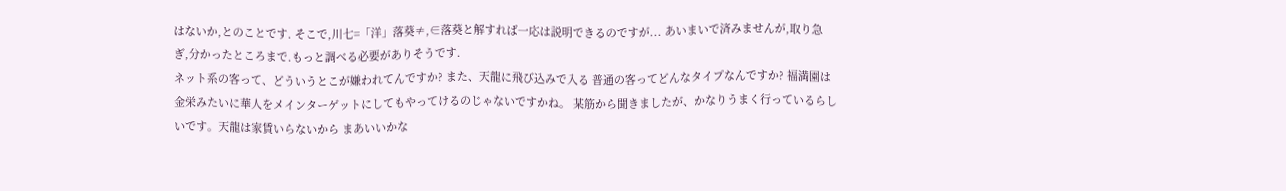はないか,とのことです. そこで,川七=「洋」落葵≠,∈落葵と解すれば一応は説明できるのですが... あいまいで済みませんが,取り急ぎ,分かったところまで.もっと調べる必要がありそうです.
ネット系の客って、どういうとこが嫌われてんですか? また、天龍に飛び込みで入る 普通の客ってどんなタイプなんですか? 福満園は金栄みたいに華人をメインターゲットにしてもやってけるのじゃないですかね。 某筋から聞きましたが、かなりうまく行っているらしいです。天龍は家賃いらないから まあいいかな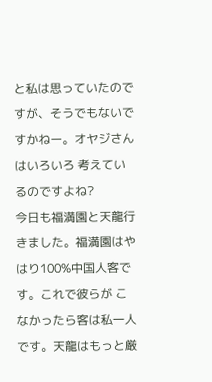と私は思っていたのですが、そうでもないですかねー。オヤジさんはいろいろ 考えているのですよね?
今日も福満園と天龍行きました。福満園はやはり100%中国人客です。これで彼らが こなかったら客は私一人です。天龍はもっと厳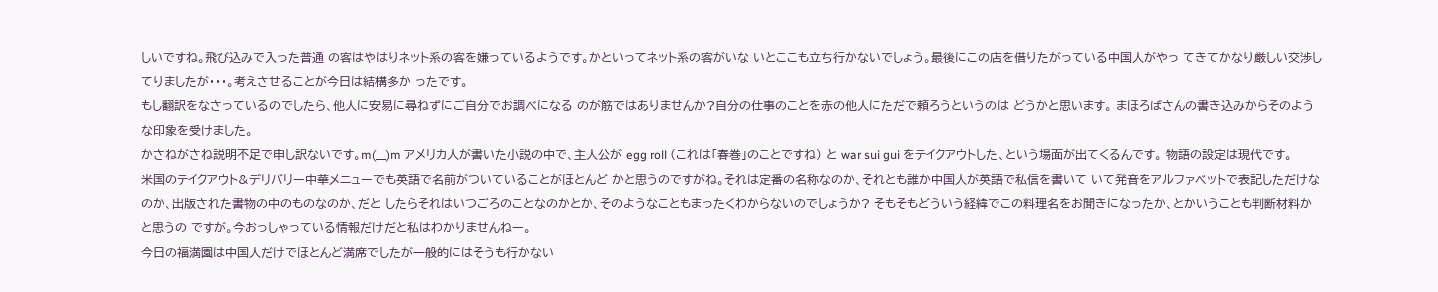しいですね。飛び込みで入った普通 の客はやはりネット系の客を嫌っているようです。かといってネット系の客がいな いとここも立ち行かないでしょう。最後にこの店を借りたがっている中国人がやっ てきてかなり厳しい交渉してりましたが・・・。考えさせることが今日は結構多か ったです。
もし翻訳をなさっているのでしたら、他人に安易に尋ねずにご自分でお調べになる のが筋ではありませんか?自分の仕事のことを赤の他人にただで頼ろうというのは どうかと思います。 まほろばさんの書き込みからそのような印象を受けました。
かさねがさね説明不足で申し訳ないです。m(__)m アメリカ人が書いた小説の中で、主人公が egg roll (これは「春巻」のことですね) と war sui gui をテイクアウトした、という場面が出てくるんです。 物語の設定は現代です。
米国のテイクアウト&デリバリー中華メニューでも英語で名前がついていることがほとんど かと思うのですがね。それは定番の名称なのか、それとも誰か中国人が英語で私信を書いて いて発音をアルファベットで表記しただけなのか、出版された書物の中のものなのか、だと したらそれはいつごろのことなのかとか、そのようなこともまったくわからないのでしょうか? そもそもどういう経緯でこの料理名をお聞きになったか、とかいうことも判断材料かと思うの ですが。今おっしゃっている情報だけだと私はわかりませんねー。
今日の福満園は中国人だけでほとんど満席でしたが一般的にはそうも行かない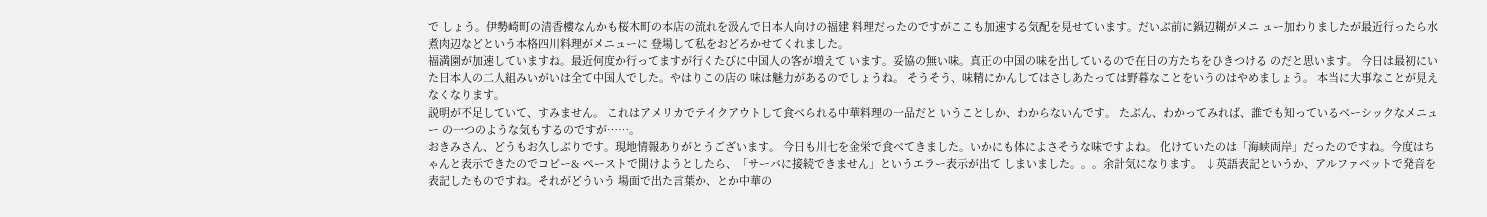で しょう。伊勢崎町の清香樓なんかも桜木町の本店の流れを汲んで日本人向けの福建 料理だったのですがここも加速する気配を見せています。だいぶ前に鍋辺糊がメニ ュー加わりましたが最近行ったら水煮肉辺などという本格四川料理がメニューに 登場して私をおどろかせてくれました。
福満園が加速していますね。最近何度か行ってますが行くたびに中国人の客が増えて います。妥協の無い味。真正の中国の味を出しているので在日の方たちをひきつける のだと思います。 今日は最初にいた日本人の二人組みいがいは全て中国人でした。やはりこの店の 味は魅力があるのでしょうね。 そうそう、味精にかんしてはさしあたっては野暮なことをいうのはやめましょう。 本当に大事なことが見えなくなります。
説明が不足していて、すみません。 これはアメリカでテイクアウトして食べられる中華料理の一品だと いうことしか、わからないんです。 たぶん、わかってみれば、誰でも知っているベーシックなメニュー の一つのような気もするのですが……。
おきみさん、どうもお久しぶりです。現地情報ありがとうございます。 今日も川七を金栄で食べてきました。いかにも体によさそうな味ですよね。 化けていたのは「海峡両岸」だったのですね。今度はちゃんと表示できたのでコピー& ペーストで開けようとしたら、「サーバに接続できません」というエラー表示が出て しまいました。。。余計気になります。 ↓英語表記というか、アルファベットで発音を表記したものですね。それがどういう 場面で出た言葉か、とか中華の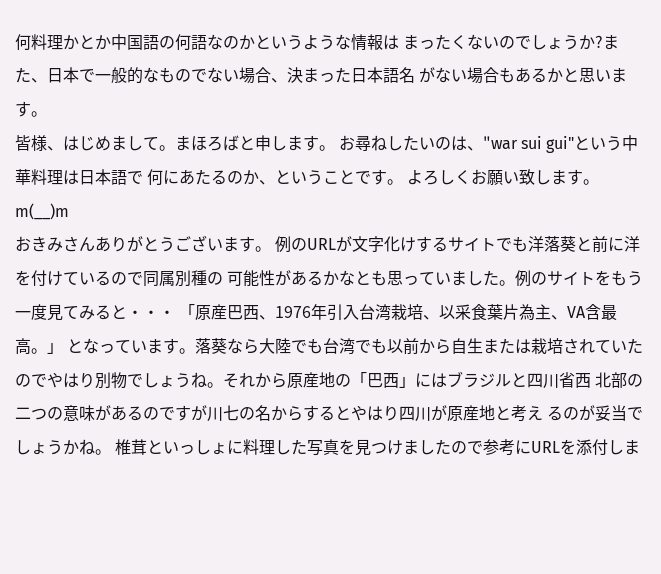何料理かとか中国語の何語なのかというような情報は まったくないのでしょうか?また、日本で一般的なものでない場合、決まった日本語名 がない場合もあるかと思います。
皆様、はじめまして。まほろばと申します。 お尋ねしたいのは、"war sui gui"という中華料理は日本語で 何にあたるのか、ということです。 よろしくお願い致します。m(__)m
おきみさんありがとうございます。 例のURLが文字化けするサイトでも洋落葵と前に洋を付けているので同属別種の 可能性があるかなとも思っていました。例のサイトをもう一度見てみると・・・ 「原産巴西、1976年引入台湾栽培、以采食葉片為主、VA含最高。」 となっています。落葵なら大陸でも台湾でも以前から自生または栽培されていた のでやはり別物でしょうね。それから原産地の「巴西」にはブラジルと四川省西 北部の二つの意味があるのですが川七の名からするとやはり四川が原産地と考え るのが妥当でしょうかね。 椎茸といっしょに料理した写真を見つけましたので参考にURLを添付しま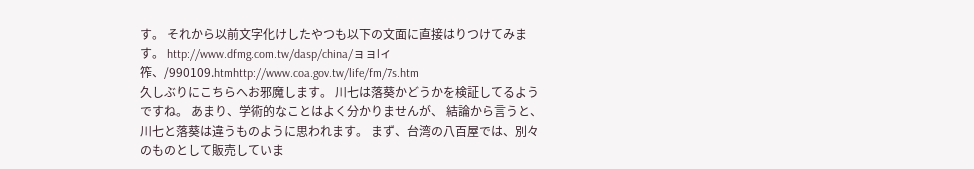す。 それから以前文字化けしたやつも以下の文面に直接はりつけてみます。 http://www.dfmg.com.tw/dasp/china/ョョlィ筰、/990109.htmhttp://www.coa.gov.tw/life/fm/7s.htm
久しぶりにこちらへお邪魔します。 川七は落葵かどうかを検証してるようですね。 あまり、学術的なことはよく分かりませんが、 結論から言うと、川七と落葵は違うものように思われます。 まず、台湾の八百屋では、別々のものとして販売していま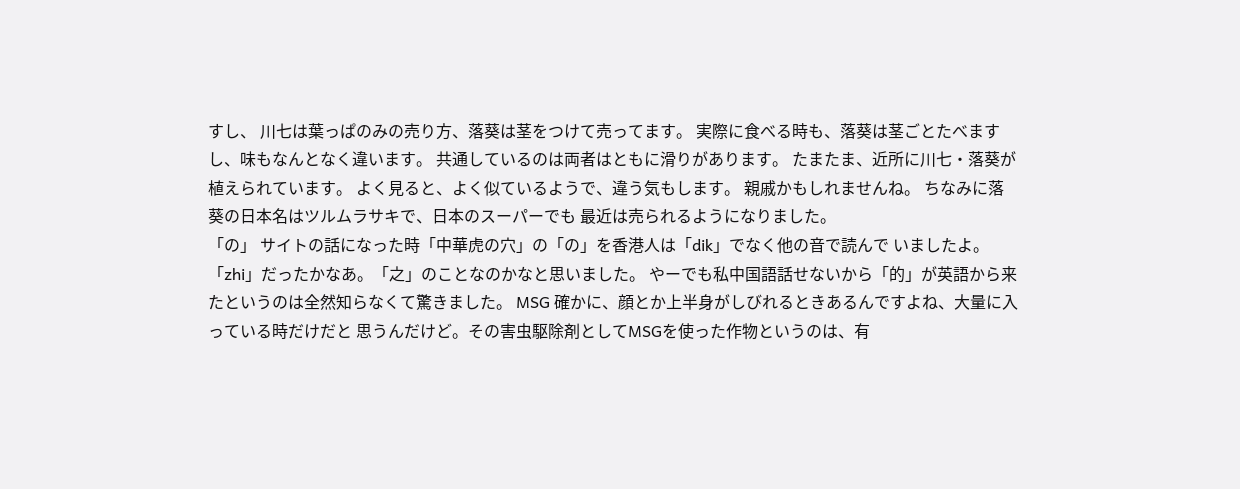すし、 川七は葉っぱのみの売り方、落葵は茎をつけて売ってます。 実際に食べる時も、落葵は茎ごとたべますし、味もなんとなく違います。 共通しているのは両者はともに滑りがあります。 たまたま、近所に川七・落葵が植えられています。 よく見ると、よく似ているようで、違う気もします。 親戚かもしれませんね。 ちなみに落葵の日本名はツルムラサキで、日本のスーパーでも 最近は売られるようになりました。
「の」 サイトの話になった時「中華虎の穴」の「の」を香港人は「dik」でなく他の音で読んで いましたよ。「zhi」だったかなあ。「之」のことなのかなと思いました。 やーでも私中国語話せないから「的」が英語から来たというのは全然知らなくて驚きました。 MSG 確かに、顔とか上半身がしびれるときあるんですよね、大量に入っている時だけだと 思うんだけど。その害虫駆除剤としてMSGを使った作物というのは、有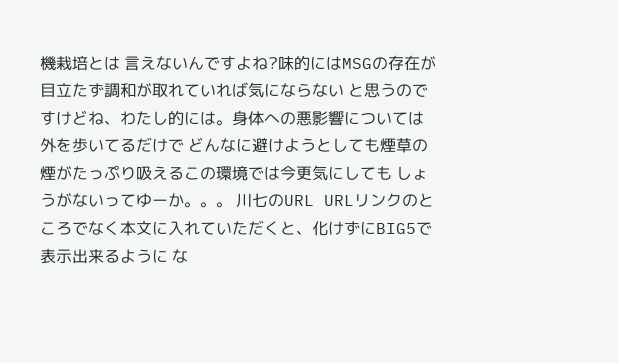機栽培とは 言えないんですよね?味的にはMSGの存在が目立たず調和が取れていれば気にならない と思うのですけどね、わたし的には。身体への悪影響については外を歩いてるだけで どんなに避けようとしても煙草の煙がたっぷり吸えるこの環境では今更気にしても しょうがないってゆーか。。。 川七のURL URLリンクのところでなく本文に入れていただくと、化けずにBIG5で表示出来るように な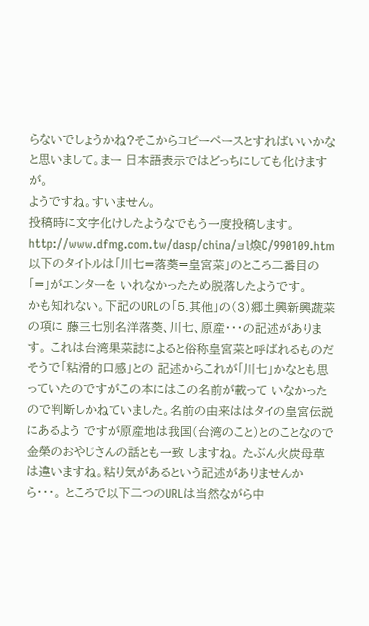らないでしょうかね?そこからコピーペースとすればいいかなと思いまして。まー 日本語表示ではどっちにしても化けますが。
ようですね。すいません。
投稿時に文字化けしたようなでもう一度投稿します。http://www.dfmg.com.tw/dasp/china/ョl煥C/990109.htm
以下のタイトルは「川七=落葵=皇宮菜」のところ二番目の「=」がエンターを いれなかったため脱落したようです。
かも知れない。下記のURLの「5.其他」の(3)郷土興新興蔬菜の項に 藤三七別名洋落葵、川七、原産・・・の記述があります。 これは台湾果菜誌によると俗称皇宮菜と呼ばれるものだそうで「粘滑的口感」との 記述からこれが「川七」かなとも思っていたのですがこの本にはこの名前が載って いなかったので判断しかねていました。名前の由来ははタイの皇宮伝説にあるよう ですが原産地は我国(台湾のこと)とのことなので金榮のおやじさんの話とも一致 しますね。 たぶん火炭母草は違いますね。粘り気があるという記述がありませんから・・・。 ところで以下二つのURLは当然ながら中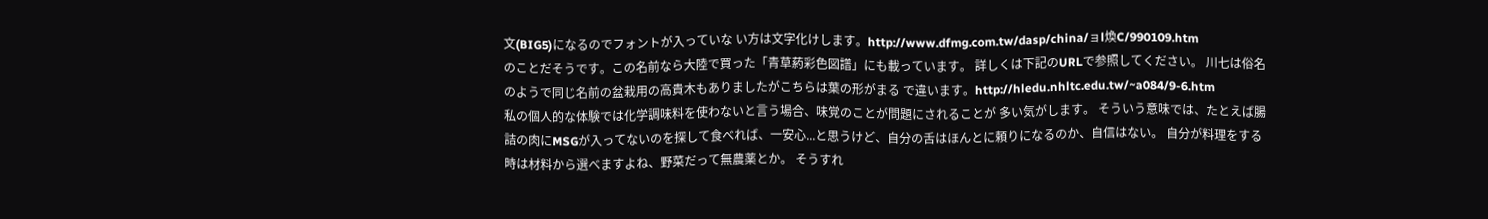文(BIG5)になるのでフォントが入っていな い方は文字化けします。http://www.dfmg.com.tw/dasp/china/ョl煥C/990109.htm
のことだそうです。この名前なら大陸で買った「青草葯彩色図譜」にも載っています。 詳しくは下記のURLで参照してください。 川七は俗名のようで同じ名前の盆栽用の高貴木もありましたがこちらは葉の形がまる で違います。http://hledu.nhltc.edu.tw/~a084/9-6.htm
私の個人的な体験では化学調味料を使わないと言う場合、味覚のことが問題にされることが 多い気がします。 そういう意味では、たとえば腸詰の肉にMSGが入ってないのを探して食べれば、一安心...と思うけど、自分の舌はほんとに頼りになるのか、自信はない。 自分が料理をする時は材料から選べますよね、野菜だって無農薬とか。 そうすれ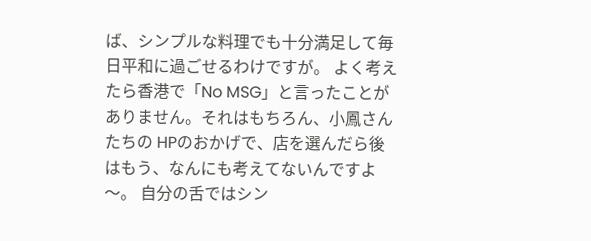ば、シンプルな料理でも十分満足して毎日平和に過ごせるわけですが。 よく考えたら香港で「No MSG」と言ったことがありません。それはもちろん、小鳳さんたちの HPのおかげで、店を選んだら後はもう、なんにも考えてないんですよ〜。 自分の舌ではシン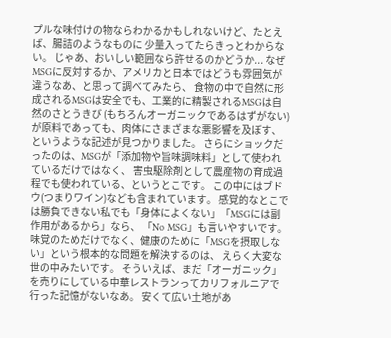プルな味付けの物ならわかるかもしれないけど、たとえば、腸詰のようなものに 少量入ってたらきっとわからない。 じゃあ、おいしい範囲なら許せるのかどうか... なぜMSGに反対するか、アメリカと日本ではどうも雰囲気が違うなあ、と思って調べてみたら、 食物の中で自然に形成されるMSGは安全でも、工業的に精製されるMSGは自然のさとうきび (もちろんオーガニックであるはずがない)が原料であっても、肉体にさまざまな悪影響を及ぼす、 というような記述が見つかりました。 さらにショックだったのは、MSGが「添加物や旨味調味料」として使われているだけではなく、 害虫駆除剤として農産物の育成過程でも使われている、というとこです。 この中にはブドウ(つまりワイン)なども含まれています。 感覚的なとこでは勝負できない私でも「身体によくない」「MSGには副作用があるから」なら、 「No MSG」も言いやすいです。 味覚のためだけでなく、健康のために「MSGを摂取しない」という根本的な問題を解決するのは、 えらく大変な世の中みたいです。 そういえば、まだ「オーガニック」を売りにしている中華レストランってカリフォルニアで 行った記憶がないなあ。 安くて広い土地があ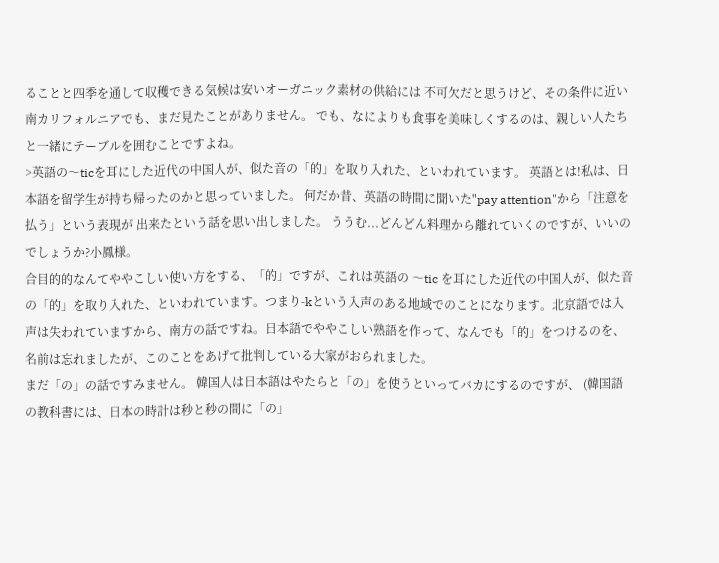ることと四季を通して収穫できる気候は安いオーガニック素材の供給には 不可欠だと思うけど、その条件に近い南カリフォルニアでも、まだ見たことがありません。 でも、なによりも食事を美味しくするのは、親しい人たちと一緒にテーブルを囲むことですよね。
>英語の〜ticを耳にした近代の中国人が、似た音の「的」を取り入れた、といわれています。 英語とは!私は、日本語を留学生が持ち帰ったのかと思っていました。 何だか昔、英語の時間に聞いた"pay attention"から「注意を払う」という表現が 出来たという話を思い出しました。 ううむ...どんどん料理から離れていくのですが、いいのでしょうか?小鳳様。
合目的的なんてややこしい使い方をする、「的」ですが、これは英語の 〜tic を耳にした近代の中国人が、似た音の「的」を取り入れた、といわれています。つまり-kという入声のある地域でのことになります。北京語では入声は失われていますから、南方の話ですね。日本語でややこしい熟語を作って、なんでも「的」をつけるのを、名前は忘れましたが、このことをあげて批判している大家がおられました。
まだ「の」の話ですみません。 韓国人は日本語はやたらと「の」を使うといってバカにするのですが、 (韓国語の教科書には、日本の時計は秒と秒の間に「の」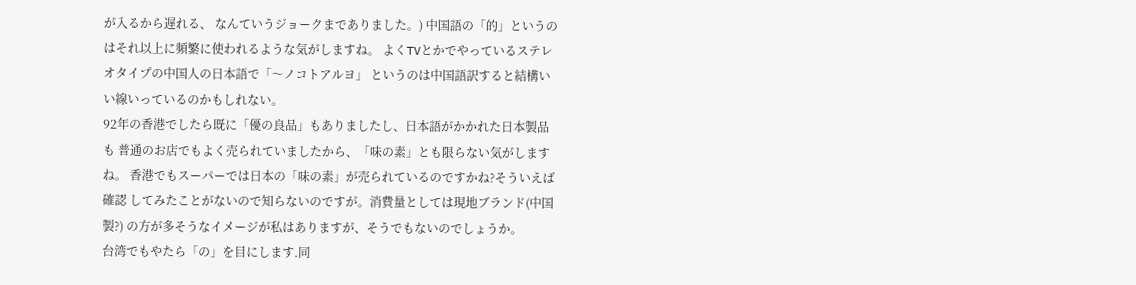が入るから遅れる、 なんていうジョークまでありました。) 中国語の「的」というのはそれ以上に頻繁に使われるような気がしますね。 よくTVとかでやっているステレオタイプの中国人の日本語で「〜ノコトアルヨ」 というのは中国語訳すると結構いい線いっているのかもしれない。
92年の香港でしたら既に「優の良品」もありましたし、日本語がかかれた日本製品も 普通のお店でもよく売られていましたから、「味の素」とも限らない気がしますね。 香港でもスーパーでは日本の「味の素」が売られているのですかね?そういえば確認 してみたことがないので知らないのですが。消費量としては現地ブランド(中国製?) の方が多そうなイメージが私はありますが、そうでもないのでしょうか。
台湾でもやたら「の」を目にします.同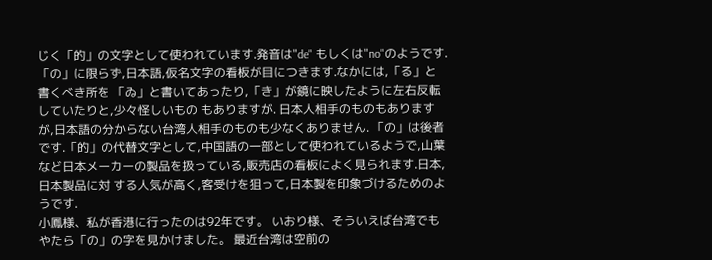じく「的」の文字として使われています.発音は"de" もしくは"no"のようです. 「の」に限らず,日本語,仮名文字の看板が目につきます.なかには,「る」と書くべき所を 「ゐ」と書いてあったり,「き」が鏡に映したように左右反転していたりと,少々怪しいもの もありますが. 日本人相手のものもありますが,日本語の分からない台湾人相手のものも少なくありません. 「の」は後者です.「的」の代替文字として,中国語の一部として使われているようで,山葉 など日本メーカーの製品を扱っている,販売店の看板によく見られます.日本,日本製品に対 する人気が高く,客受けを狙って,日本製を印象づけるためのようです.
小鳳様、私が香港に行ったのは92年です。 いおり様、そういえば台湾でもやたら「の」の字を見かけました。 最近台湾は空前の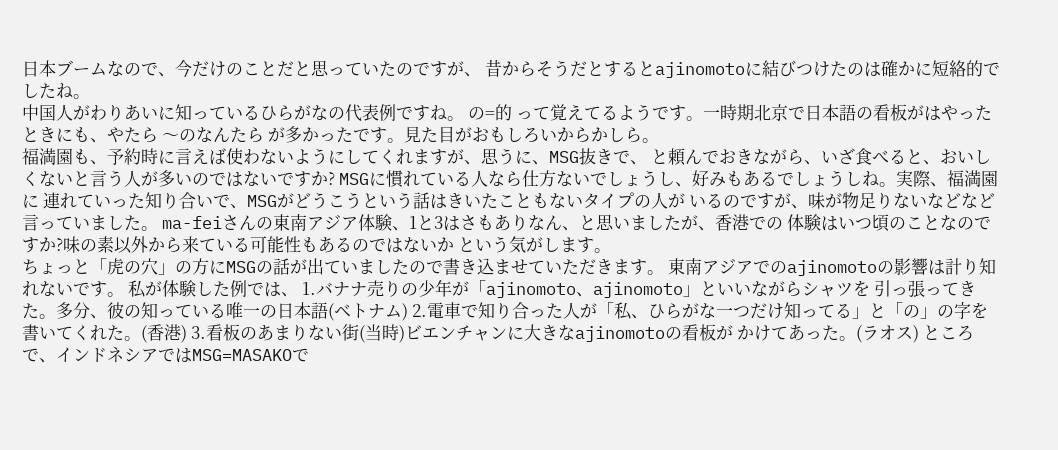日本ブームなので、今だけのことだと思っていたのですが、 昔からそうだとするとajinomotoに結びつけたのは確かに短絡的でしたね。
中国人がわりあいに知っているひらがなの代表例ですね。 の=的 って覚えてるようです。一時期北京で日本語の看板がはやったときにも、やたら 〜のなんたら が多かったです。見た目がおもしろいからかしら。
福満園も、予約時に言えば使わないようにしてくれますが、思うに、MSG抜きで、 と頼んでおきながら、いざ食べると、おいしくないと言う人が多いのではないですか? MSGに慣れている人なら仕方ないでしょうし、好みもあるでしょうしね。実際、福満園に 連れていった知り合いで、MSGがどうこうという話はきいたこともないタイプの人が いるのですが、味が物足りないなどなど言っていました。 ma-feiさんの東南アジア体験、1と3はさもありなん、と思いましたが、香港での 体験はいつ頃のことなのですか?味の素以外から来ている可能性もあるのではないか という気がします。
ちょっと「虎の穴」の方にMSGの話が出ていましたので書き込ませていただきます。 東南アジアでのajinomotoの影響は計り知れないです。 私が体験した例では、 1.バナナ売りの少年が「ajinomoto、ajinomoto」といいながらシャツを 引っ張ってきた。多分、彼の知っている唯一の日本語(ベトナム) 2.電車で知り合った人が「私、ひらがな一つだけ知ってる」と「の」の字を 書いてくれた。(香港) 3.看板のあまりない街(当時)ビエンチャンに大きなajinomotoの看板が かけてあった。(ラオス) ところで、インドネシアではMSG=MASAKOで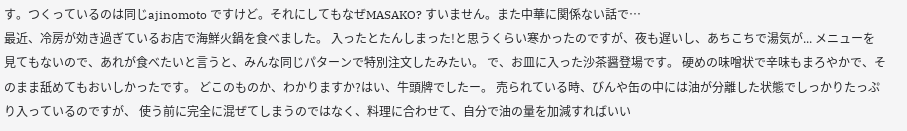す。つくっているのは同じajinomoto ですけど。それにしてもなぜMASAKO? すいません。また中華に関係ない話で…
最近、冷房が効き過ぎているお店で海鮮火鍋を食べました。 入ったとたんしまった!と思うくらい寒かったのですが、夜も遅いし、あちこちで湯気が... メニューを見てもないので、あれが食べたいと言うと、みんな同じパターンで特別注文したみたい。 で、お皿に入った沙茶醤登場です。 硬めの味噌状で辛味もまろやかで、そのまま舐めてもおいしかったです。 どこのものか、わかりますか?はい、牛頭牌でしたー。 売られている時、びんや缶の中には油が分離した状態でしっかりたっぷり入っているのですが、 使う前に完全に混ぜてしまうのではなく、料理に合わせて、自分で油の量を加減すればいい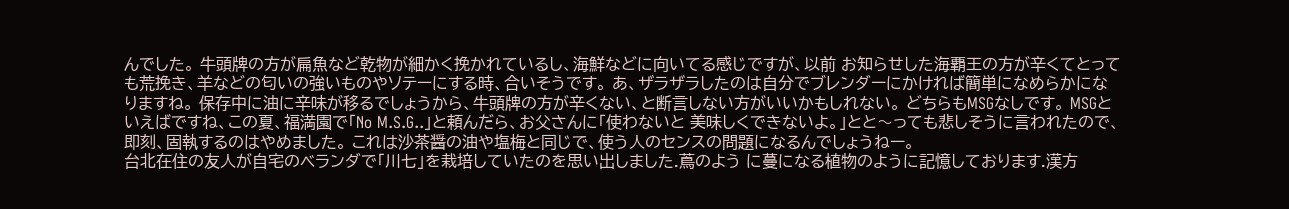んでした。 牛頭牌の方が扁魚など乾物が細かく挽かれているし、海鮮などに向いてる感じですが、以前 お知らせした海覇王の方が辛くてとっても荒挽き、羊などの匂いの強いものやソテーにする時、合いそうです。 あ、ザラザラしたのは自分でブレンダーにかければ簡単になめらかになりますね。 保存中に油に辛味が移るでしょうから、牛頭牌の方が辛くない、と断言しない方がいいかもしれない。 どちらもMSGなしです。 MSGといえばですね、この夏、福満園で「No M.S.G..」と頼んだら、お父さんに「使わないと 美味しくできないよ。」とと〜っても悲しそうに言われたので、即刻、固執するのはやめました。 これは沙茶醤の油や塩梅と同じで、使う人のセンスの問題になるんでしょうねー。
台北在住の友人が自宅のベランダで「川七」を栽培していたのを思い出しました.蔦のよう に蔓になる植物のように記憶しております.漢方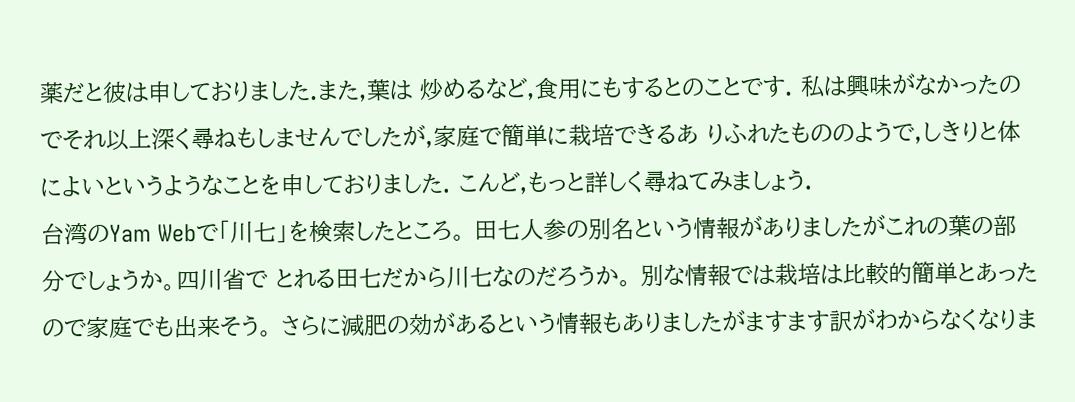薬だと彼は申しておりました.また,葉は 炒めるなど,食用にもするとのことです. 私は興味がなかったのでそれ以上深く尋ねもしませんでしたが,家庭で簡単に栽培できるあ りふれたもののようで,しきりと体によいというようなことを申しておりました. こんど,もっと詳しく尋ねてみましょう.
台湾のYam Webで「川七」を検索したところ。 田七人参の別名という情報がありましたがこれの葉の部分でしょうか。四川省で とれる田七だから川七なのだろうか。 別な情報では栽培は比較的簡単とあったので家庭でも出来そう。 さらに減肥の効があるという情報もありましたがますます訳がわからなくなりま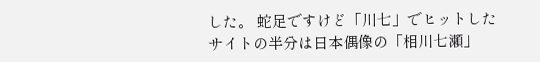した。 蛇足ですけど「川七」でヒットしたサイトの半分は日本偶像の「相川七瀬」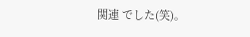関連 でした(笑)。